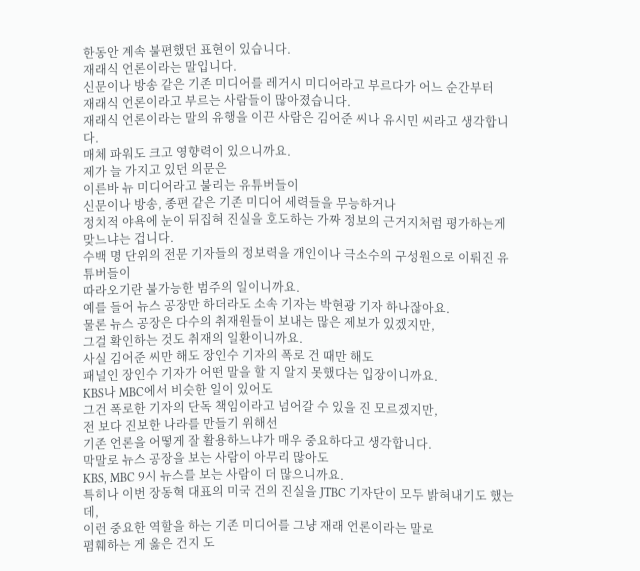한동안 계속 불편했던 표현이 있습니다.
재래식 언론이라는 말입니다.
신문이나 방송 같은 기존 미디어를 레거시 미디어라고 부르다가 어느 순간부터
재래식 언론이라고 부르는 사람들이 많아졌습니다.
재래식 언론이라는 말의 유행을 이끈 사람은 김어준 씨나 유시민 씨라고 생각합니다.
매체 파워도 크고 영향력이 있으니까요.
제가 늘 가지고 있던 의문은
이른바 뉴 미디어라고 불리는 유튜버들이
신문이나 방송, 종편 같은 기존 미디어 세력들을 무능하거나
정치적 야욕에 눈이 뒤집혀 진실을 호도하는 가짜 정보의 근거지처럼 평가하는게 맞느냐는 겁니다.
수백 명 단위의 전문 기자들의 정보력을 개인이나 극소수의 구성원으로 이뤄진 유튜버들이
따라오기란 불가능한 범주의 일이니까요.
예를 들어 뉴스 공장만 하더라도 소속 기자는 박현광 기자 하나잖아요.
물론 뉴스 공장은 다수의 취재원들이 보내는 많은 제보가 있겠지만,
그걸 확인하는 것도 취재의 일환이니까요.
사실 김어준 씨만 해도 장인수 기자의 폭로 건 때만 해도
패널인 장인수 기자가 어떤 말을 할 지 알지 못했다는 입장이니까요.
KBS나 MBC에서 비슷한 일이 있어도
그건 폭로한 기자의 단독 책임이라고 넘어갈 수 있을 진 모르겠지만,
전 보다 진보한 나라를 만들기 위해선
기존 언론을 어떻게 잘 활용하느냐가 매우 중요하다고 생각합니다.
막말로 뉴스 공장을 보는 사람이 아무리 많아도
KBS, MBC 9시 뉴스를 보는 사람이 더 많으니까요.
특히나 이번 장동혁 대표의 미국 건의 진실을 JTBC 기자단이 모두 밝혀내기도 했는데,
이런 중요한 역할을 하는 기존 미디어를 그냥 재래 언론이라는 말로
폄훼하는 게 옳은 건지 도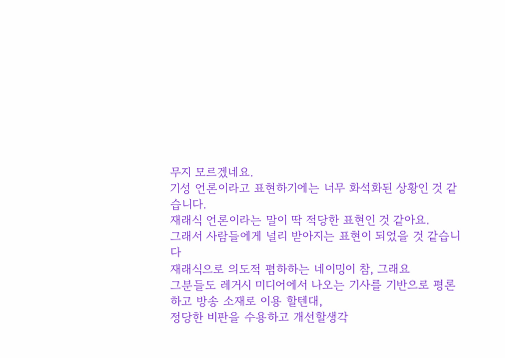무지 모르겠네요.
기성 언론이라고 표현하기에는 너무 화석화된 상황인 것 같습니다.
재래식 언론이라는 말이 딱 적당한 표현인 것 같아요.
그래서 사람들에게 널리 받아지는 표현이 되었을 것 같습니다
재래식으로 의도적 폄하하는 네이밍이 참, 그래요
그분들도 레거시 미디어에서 나오는 기사를 기반으로 평론하고 방송 소재로 이용 할텐대,
정당한 비판을 수용하고 개선할생각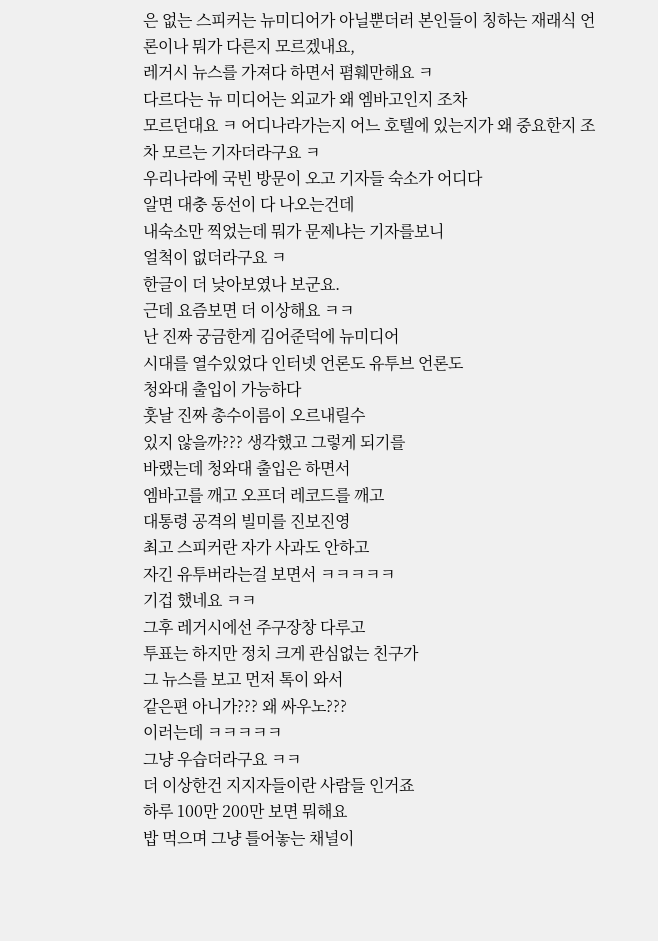은 없는 스피커는 뉴미디어가 아닐뿐더러 본인들이 칭하는 재래식 언론이나 뭐가 다른지 모르겠내요,
레거시 뉴스를 가져다 하면서 폄훼만해요 ㅋ
다르다는 뉴 미디어는 외교가 왜 엠바고인지 조차
모르던대요 ㅋ 어디나라가는지 어느 호텔에 있는지가 왜 중요한지 조차 모르는 기자더라구요 ㅋ
우리나라에 국빈 방문이 오고 기자들 숙소가 어디다
알면 대충 동선이 다 나오는건데
내숙소만 찍었는데 뭐가 문제냐는 기자를보니
얼척이 없더라구요 ㅋ
한글이 더 낮아보였나 보군요.
근데 요즘보면 더 이상해요 ㅋㅋ
난 진짜 궁금한게 김어준덕에 뉴미디어
시대를 열수있었다 인터넷 언론도 유투브 언론도
청와대 출입이 가능하다
훗날 진짜 총수이름이 오르내릴수
있지 않을까??? 생각했고 그렇게 되기를
바랬는데 청와대 출입은 하면서
엠바고를 깨고 오프더 레코드를 깨고
대통령 공격의 빌미를 진보진영
최고 스피커란 자가 사과도 안하고
자긴 유투버라는걸 보면서 ㅋㅋㅋㅋㅋ
기겁 했네요 ㅋㅋ
그후 레거시에선 주구장창 다루고
투표는 하지만 정치 크게 관심없는 친구가
그 뉴스를 보고 먼저 톡이 와서
같은편 아니가??? 왜 싸우노???
이러는데 ㅋㅋㅋㅋㅋ
그냥 우습더라구요 ㅋㅋ
더 이상한건 지지자들이란 사람들 인거죠
하루 100만 200만 보면 뭐해요
밥 먹으며 그냥 틀어놓는 채널이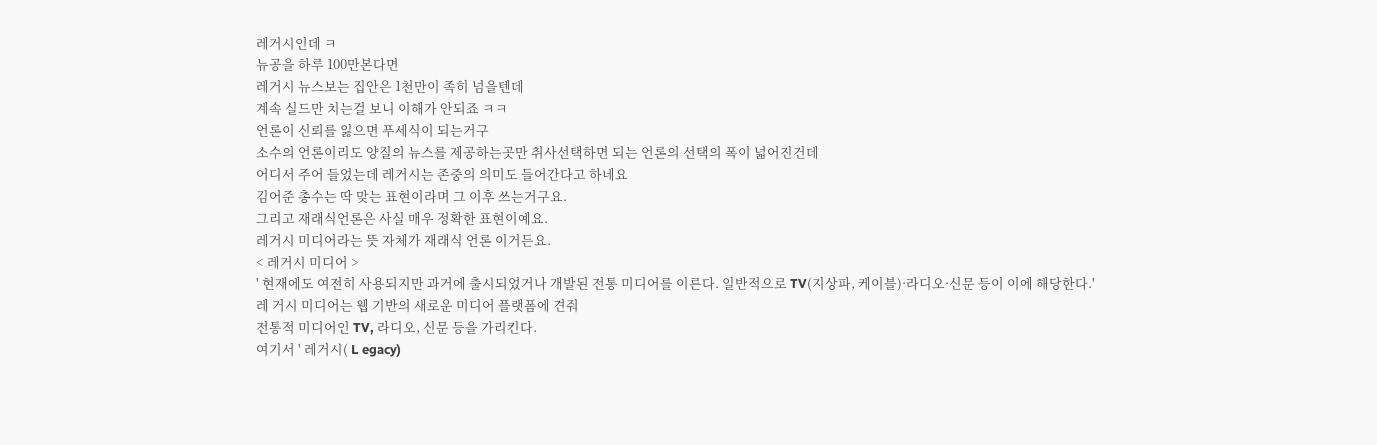레거시인데 ㅋ
뉴공을 하루 100만본다면
레거시 뉴스보는 집안은 1천만이 족히 넘을텐데
계속 실드만 치는걸 보니 이해가 안되죠 ㅋㅋ
언론이 신뢰를 잃으면 푸세식이 되는거구
소수의 언론이리도 양질의 뉴스를 제공하는곳만 취사선택하면 되는 언론의 선택의 폭이 넓어진건데
어디서 주어 들었는데 레거시는 존중의 의미도 들어간다고 하네요
김어준 총수는 딱 맞는 표현이라며 그 이후 쓰는거구요.
그리고 재래식언론은 사실 매우 정확한 표현이예요.
레거시 미디어라는 뜻 자체가 재래식 언론 이거든요.
< 레거시 미디어 >
' 현재에도 여전히 사용되지만 과거에 출시되었거나 개발된 전통 미디어를 이른다. 일반적으로 TV(지상파, 케이블)·라디오·신문 등이 이에 해당한다.'
레 거시 미디어는 웹 기반의 새로운 미디어 플랫폼에 견줘
전통적 미디어인 TV, 라디오, 신문 등을 가리킨다.
여기서 ' 레거시( L egacy)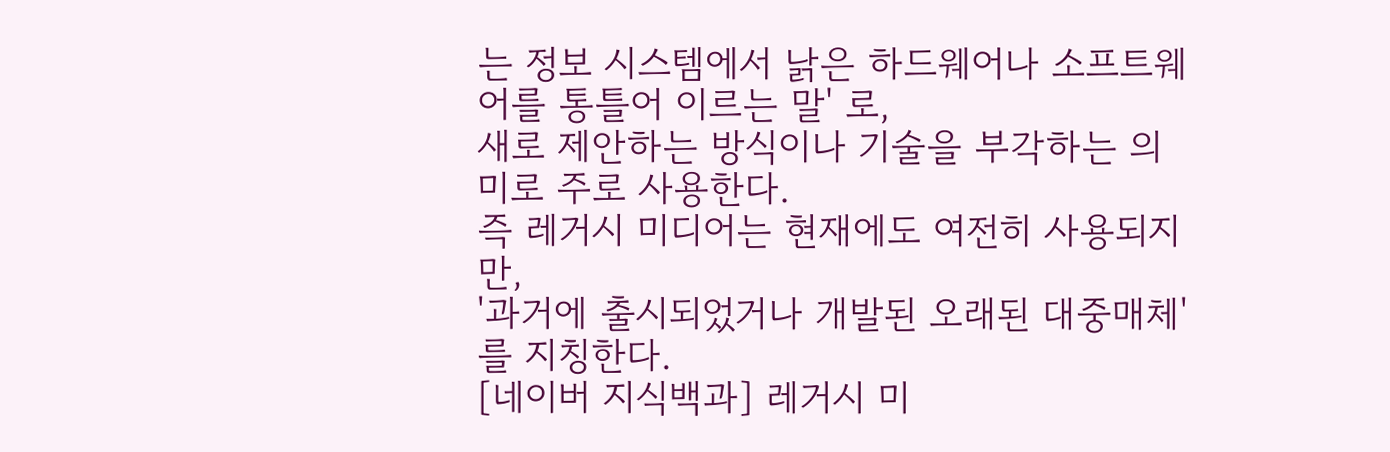는 정보 시스템에서 낡은 하드웨어나 소프트웨어를 통틀어 이르는 말' 로,
새로 제안하는 방식이나 기술을 부각하는 의미로 주로 사용한다.
즉 레거시 미디어는 현재에도 여전히 사용되지만,
'과거에 출시되었거나 개발된 오래된 대중매체'를 지칭한다.
[네이버 지식백과] 레거시 미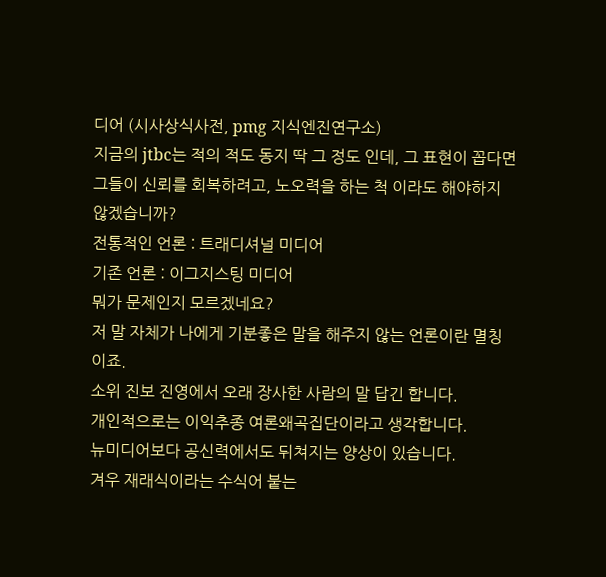디어 (시사상식사전, pmg 지식엔진연구소)
지금의 jtbc는 적의 적도 동지 딱 그 정도 인데, 그 표현이 꼽다면 그들이 신뢰를 회복하려고, 노오력을 하는 척 이라도 해야하지 않겠습니까?
전통적인 언론 : 트래디셔널 미디어
기존 언론 : 이그지스팅 미디어
뭐가 문제인지 모르겠네요?
저 말 자체가 나에게 기분좋은 말을 해주지 않는 언론이란 멸칭이죠.
소위 진보 진영에서 오래 장사한 사람의 말 답긴 합니다.
개인적으로는 이익추종 여론왜곡집단이라고 생각합니다.
뉴미디어보다 공신력에서도 뒤쳐지는 양상이 있습니다.
겨우 재래식이라는 수식어 붙는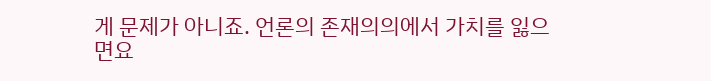게 문제가 아니죠. 언론의 존재의의에서 가치를 잃으면요